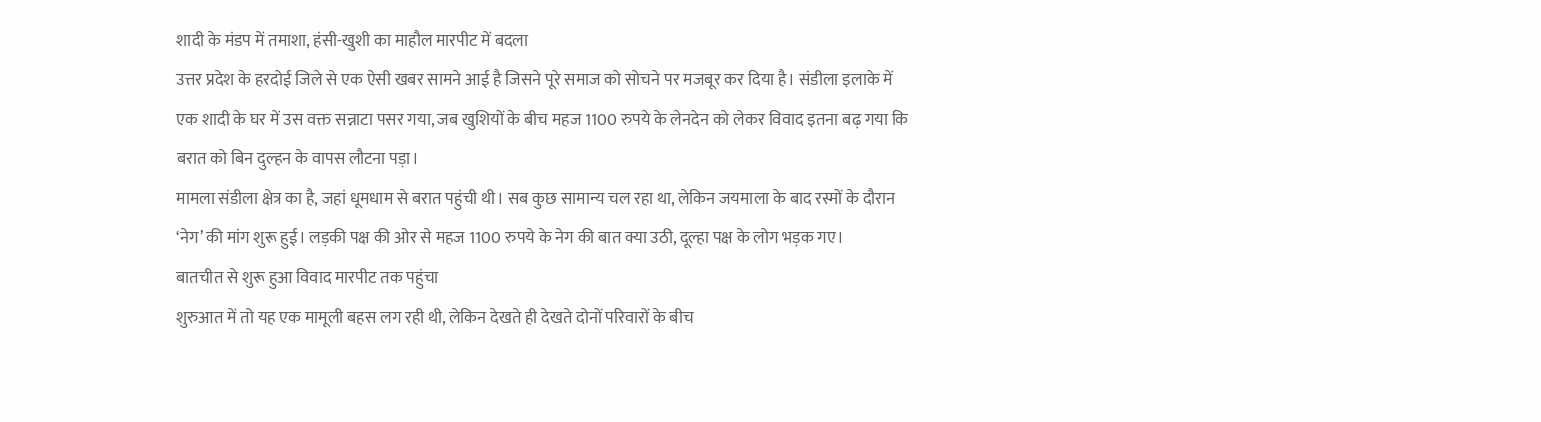शादी के मंडप में तमाशा, हंसी-खुशी का माहौल मारपीट में बदला
उत्तर प्रदेश के हरदोई जिले से एक ऐसी खबर सामने आई है जिसने पूरे समाज को सोचने पर मजबूर कर दिया है। संडीला इलाके में एक शादी के घर में उस वक्त सन्नाटा पसर गया, जब खुशियों के बीच महज 1100 रुपये के लेनदेन को लेकर विवाद इतना बढ़ गया कि बरात को बिन दुल्हन के वापस लौटना पड़ा।
मामला संडीला क्षेत्र का है, जहां धूमधाम से बरात पहुंची थी। सब कुछ सामान्य चल रहा था, लेकिन जयमाला के बाद रस्मों के दौरान ‘नेग’ की मांग शुरू हुई। लड़की पक्ष की ओर से महज 1100 रुपये के नेग की बात क्या उठी, दूल्हा पक्ष के लोग भड़क गए।
बातचीत से शुरू हुआ विवाद मारपीट तक पहुंचा
शुरुआत में तो यह एक मामूली बहस लग रही थी, लेकिन देखते ही देखते दोनों परिवारों के बीच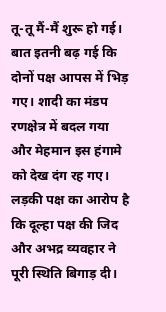तू-तू मैं-मैं शुरू हो गई। बात इतनी बढ़ गई कि दोनों पक्ष आपस में भिड़ गए। शादी का मंडप रणक्षेत्र में बदल गया और मेहमान इस हंगामे को देख दंग रह गए।
लड़की पक्ष का आरोप है कि दूल्हा पक्ष की जिद और अभद्र व्यवहार ने पूरी स्थिति बिगाड़ दी।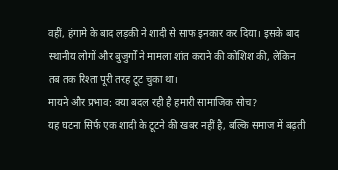वहीं, हंगामे के बाद लड़की ने शादी से साफ इनकार कर दिया। इसके बाद स्थानीय लोगों और बुजुर्गों ने मामला शांत कराने की कोशिश की, लेकिन तब तक रिश्ता पूरी तरह टूट चुका था।
मायने और प्रभाव: क्या बदल रही है हमारी सामाजिक सोच?
यह घटना सिर्फ एक शादी के टूटने की खबर नहीं है, बल्कि समाज में बढ़ती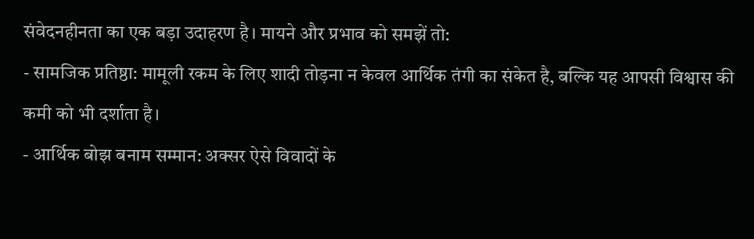संवेदनहीनता का एक बड़ा उदाहरण है। मायने और प्रभाव को समझें तो:
- सामजिक प्रतिष्ठा: मामूली रकम के लिए शादी तोड़ना न केवल आर्थिक तंगी का संकेत है, बल्कि यह आपसी विश्वास की कमी को भी दर्शाता है।
- आर्थिक बोझ बनाम सम्मान: अक्सर ऐसे विवादों के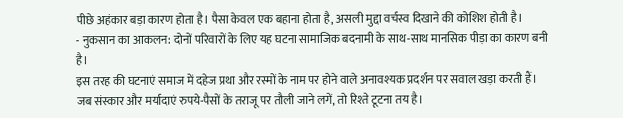पीछे अहंकार बड़ा कारण होता है। पैसा केवल एक बहाना होता है, असली मुद्दा वर्चस्व दिखाने की कोशिश होती है।
- नुकसान का आकलन: दोनों परिवारों के लिए यह घटना सामाजिक बदनामी के साथ-साथ मानसिक पीड़ा का कारण बनी है।
इस तरह की घटनाएं समाज में दहेज प्रथा और रस्मों के नाम पर होने वाले अनावश्यक प्रदर्शन पर सवाल खड़ा करती हैं। जब संस्कार और मर्यादाएं रुपये-पैसों के तराजू पर तौली जाने लगें, तो रिश्ते टूटना तय है।